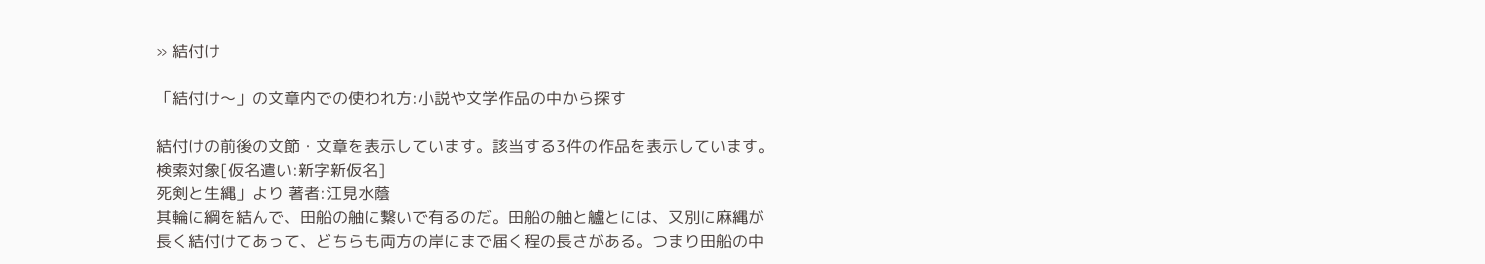» 結付け

「結付け〜」の文章内での使われ方:小説や文学作品の中から探す

結付けの前後の文節・文章を表示しています。該当する3件の作品を表示しています。
検索対象[仮名遣い:新字新仮名]
死剣と生縄」より 著者:江見水蔭
其輪に綱を結んで、田船の舳に繋いで有るのだ。田船の舳と艫とには、又別に麻縄が長く結付けてあって、どちらも両方の岸にまで届く程の長さがある。つまり田船の中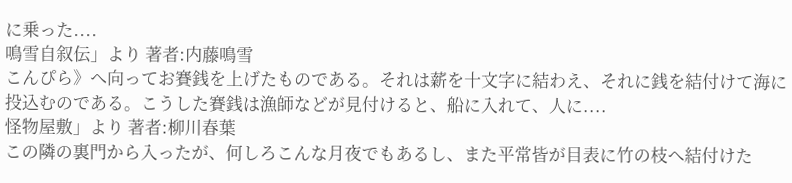に乗った....
鳴雪自叙伝」より 著者:内藤鳴雪
こんぴら》へ向ってお賽銭を上げたものである。それは薪を十文字に結わえ、それに銭を結付けて海に投込むのである。こうした賽銭は漁師などが見付けると、船に入れて、人に....
怪物屋敷」より 著者:柳川春葉
この隣の裏門から入ったが、何しろこんな月夜でもあるし、また平常皆が目表に竹の枝へ結付けた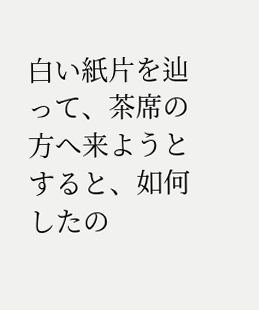白い紙片を辿って、茶席の方へ来ようとすると、如何したの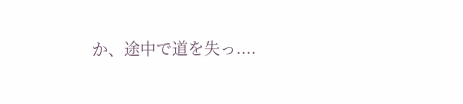か、途中で道を失っ....